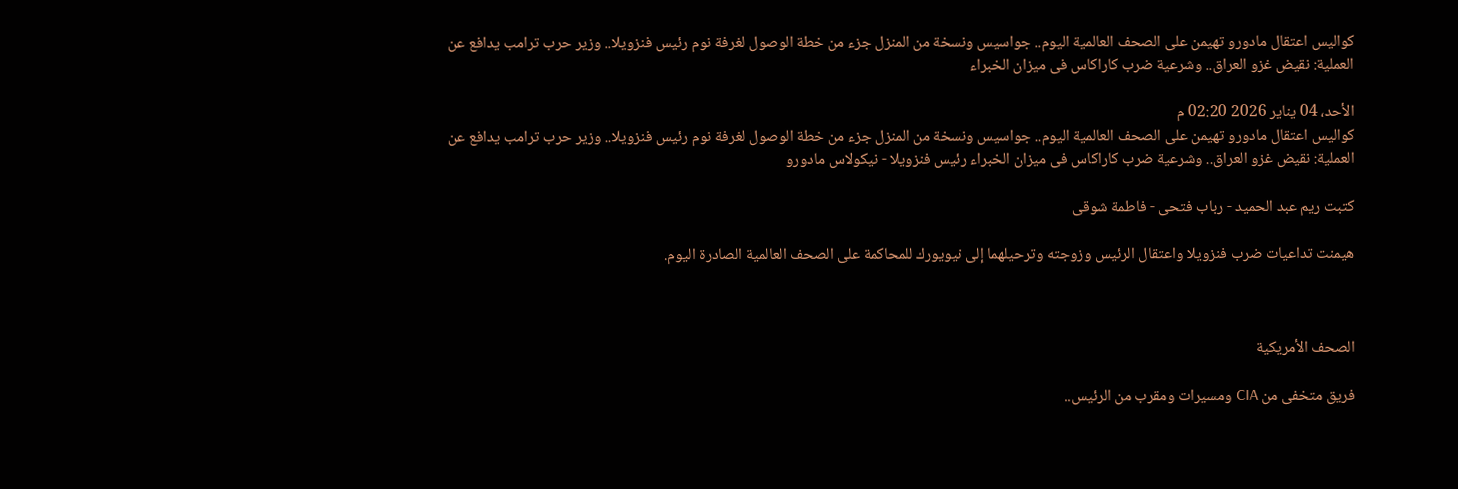كواليس اعتقال مادورو تهيمن على الصحف العالمية اليوم.. جواسيس ونسخة من المنزل جزء من خطة الوصول لغرفة نوم رئيس فنزويلا.. وزير حرب ترامب يدافع عن العملية: نقيض غزو العراق.. وشرعية ضرب كاراكاس فى ميزان الخبراء

الأحد، 04 يناير 2026 02:20 م
كواليس اعتقال مادورو تهيمن على الصحف العالمية اليوم.. جواسيس ونسخة من المنزل جزء من خطة الوصول لغرفة نوم رئيس فنزويلا.. وزير حرب ترامب يدافع عن العملية: نقيض غزو العراق.. وشرعية ضرب كاراكاس فى ميزان الخبراء رئيس فنزويلا - نيكولاس مادورو

كتبت ريم عبد الحميد - رباب فتحى - فاطمة شوقى

هيمنت تداعيات ضرب فنزويلا واعتقال الرئيس وزوجته وترحيلهما إلى نيويورك للمحاكمة على الصحف العالمية الصادرة اليوم.



الصحف الأمريكية

فريق متخفى من CIA ومسيرات ومقرب من الرئيس..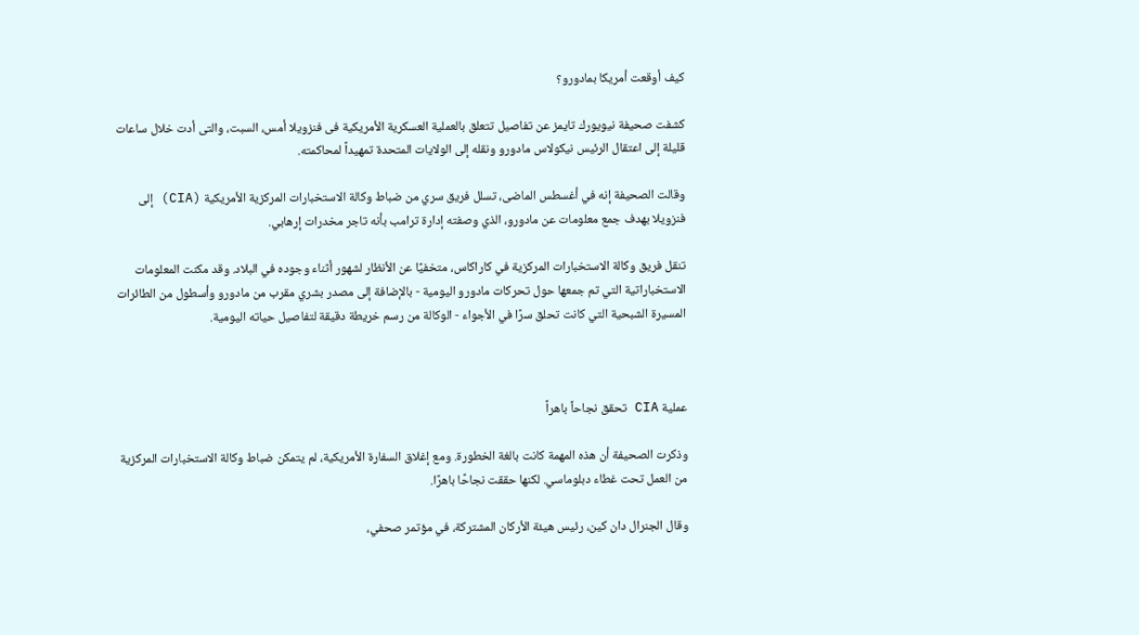كيف أوقعت أمريكا بمادورو؟

كشفت صحيفة نيويورك تايمز عن تفاصيل تتعلق بالعملية العسكرية الأمريكية فى فنزويلا أمس، السبت، والتى أدت خلال ساعات قليلة إلى اعتقال الرئيس نيكولاس مادورو ونقله إلى الولايات المتحدة تمهيداً لمحاكمته.

وقالت الصحيفة إنه في أغسطس الماضى، تسلل فريق سري من ضباط وكالة الاستخبارات المركزية الأمريكية (CIA) إلى فنزويلا بهدف جمع معلومات عن مادورو، الذي وصفته إدارة ترامب بأنه تاجر مخدرات إرهابي.

تنقل فريق وكالة الاستخبارات المركزية في كاراكاس، متخفيًا عن الأنظار لشهور أثناء وجوده في البلاد. وقد مكنت المعلومات الاستخباراتية التي تم جمعها حول تحركات مادورو اليومية - بالإضافة إلى مصدر بشري مقرب من مادورو وأسطول من الطائرات المسيرة الشبحية التي كانت تحلق سرًا في الأجواء - الوكالة من رسم خريطة دقيقة لتفاصيل حياته اليومية.



عملية CIA تحقق نجاحاً باهراً

وذكرت الصحيفة أن هذه المهمة كانت بالغة الخطورة. ومع إغلاق السفارة الأمريكية، لم يتمكن ضباط وكالة الاستخبارات المركزية من العمل تحت غطاء دبلوماسي. لكنها حققت نجاحًا باهرًا.

وقال الجنرال دان كين، رئيس هيئة الأركان المشتركة، في مؤتمر صحفي،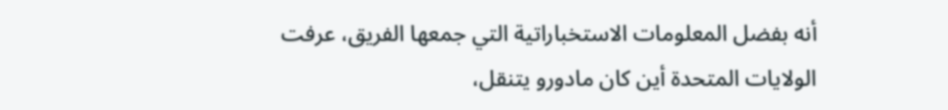أنه بفضل المعلومات الاستخباراتية التي جمعها الفريق، عرفت الولايات المتحدة أين كان مادورو يتنقل،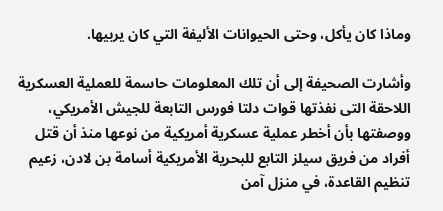وماذا كان يأكل، وحتى الحيوانات الأليفة التي كان يربيها.

وأشارت الصحيفة إلى أن تلك المعلومات حاسمة للعملية العسكرية اللاحقة التى نفذتها قوات دلتا فورس التابعة للجيش الأمريكي، ووصفتها بأن أخطر عملية عسكرية أمريكية من نوعها منذ أن قتل أفراد من فريق سيلز التابع للبحرية الأمريكية أسامة بن لادن، زعيم تنظيم القاعدة، في منزل آمن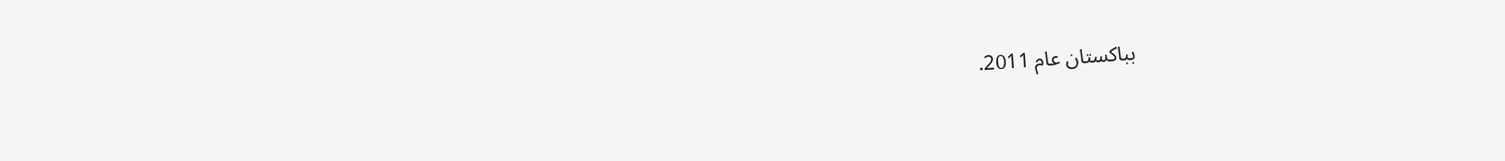بباكستان عام 2011.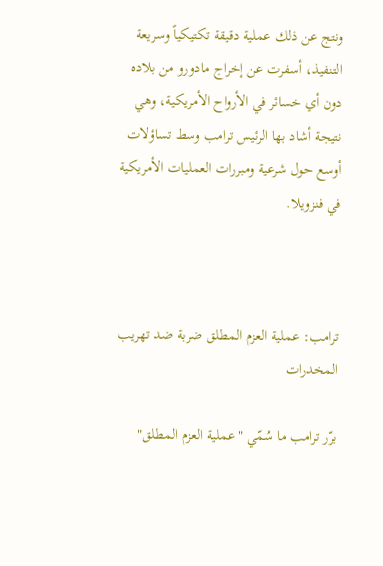ونتج عن ذلك عملية دقيقة تكتيكياً وسريعة التنفيذ، أسفرت عن إخراج مادورو من بلاده دون أي خسائر في الأرواح الأمريكية، وهي نتيجة أشاد بها الرئيس ترامب وسط تساؤلات أوسع حول شرعية ومبررات العمليات الأمريكية في فنزويلا.



ترامب: عملية العزم المطلق ضربة ضد تهريب المخدرات

برّر ترامب ما سُمّي "عملية العزم المطلق"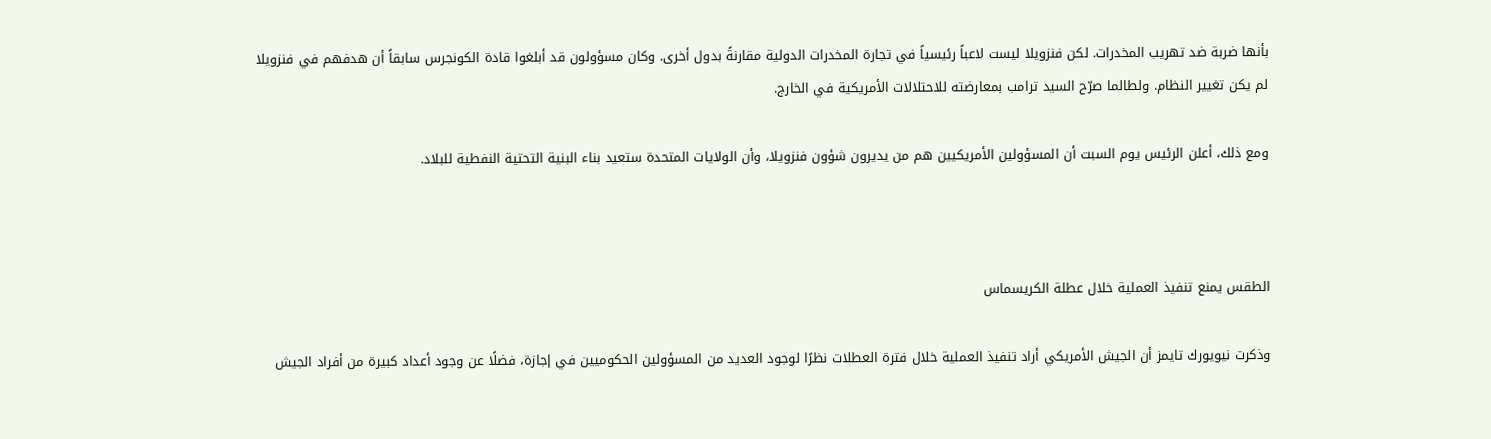بأنها ضربة ضد تهريب المخدرات. لكن فنزويلا ليست لاعباً رئيسياً في تجارة المخدرات الدولية مقارنةً بدول أخرى. وكان مسؤولون قد أبلغوا قادة الكونجرس سابقاً أن هدفهم في فنزويلا لم يكن تغيير النظام. ولطالما صرّح السيد ترامب بمعارضته للاحتلالات الأمريكية في الخارج.

ومع ذلك، أعلن الرئيس يوم السبت أن المسؤولين الأمريكيين هم من يديرون شؤون فنزويلا، وأن الولايات المتحدة ستعيد بناء البنية التحتية النفطية للبلاد.



الطقس يمنع تنفيذ العملية خلال عطلة الكريسماس

وذكرت نيويورك تايمز أن الجيش الأمريكي أراد تنفيذ العملية خلال فترة العطلات نظرًا لوجود العديد من المسؤولين الحكوميين في إجازة، فضلًا عن وجود أعداد كبيرة من أفراد الجيش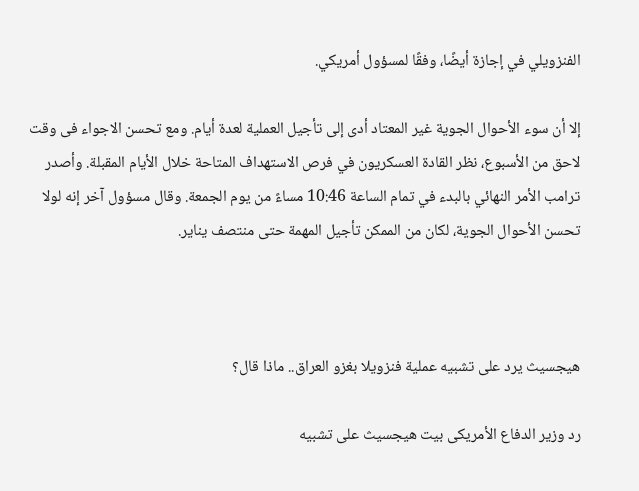الفنزويلي في إجازة أيضًا، وفقًا لمسؤول أمريكي.

إلا أن سوء الأحوال الجوية غير المعتاد أدى إلى تأجيل العملية لعدة أيام. ومع تحسن الاجواء فى وقت لاحق من الأسبوع، نظر القادة العسكريون في فرص الاستهداف المتاحة خلال الأيام المقبلة. وأصدر ترامب الأمر النهائي بالبدء في تمام الساعة 10:46 مساءً من يوم الجمعة. وقال مسؤول آخر إنه لولا تحسن الأحوال الجوية، لكان من الممكن تأجيل المهمة حتى منتصف يناير.



هيجسيث يرد على تشبيه عملية فنزويلا بغزو العراق.. ماذا قال؟

رد وزير الدفاع الأمريكى بيت هيجسيث على تشبيه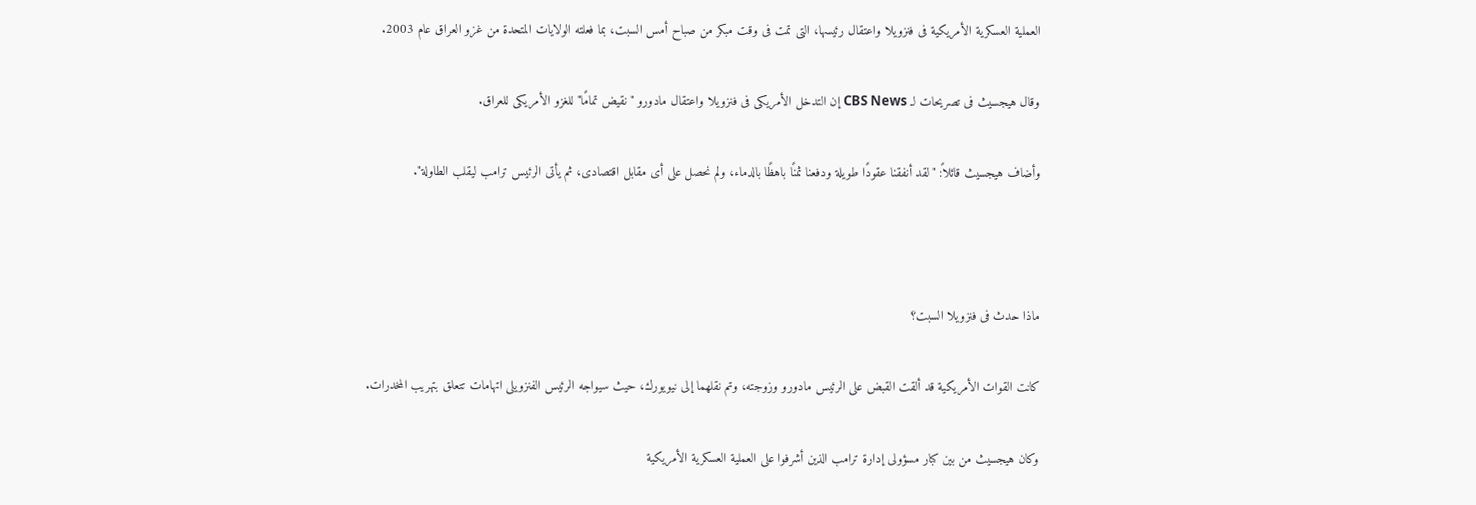العملية العسكرية الأمريكية فى فنزويلا واعتقال رئيسها، التى تمت فى وقت مبكر من صباح أمس السبت، بما فعلته الولايات المتحدة من غزو العراق عام 2003.

وقال هيجسيث فى تصريحات لـ CBS News إن التدخل الأمريكى فى فنزويلا واعتقال مادورو "نقيض تمامًا" للغزو الأمريكى للعراق.

وأضاف هيجسيث قائلاً: "لقد أنفقنا عقودًا طويلة ودفعنا ثمنًا باهظًا بالدماء، ولم نحصل على أى مقابل اقتصادى، ثم يأتى الرئيس ترامب ليقلب الطاولة".



ماذا حدث فى فنزويلا السبت؟

كانت القوات الأمريكية قد ألقت القبض على الرئيس مادورو وزوجته، وتم نقلهما إلى نيويورك، حيث سيواجه الرئيس الفنزويلى اتهامات تتعلق بتهريب المخدرات.

وكان هيجسيث من بين كبار مسؤولى إدارة ترامب الذين أشرفوا على العملية العسكرية الأمريكية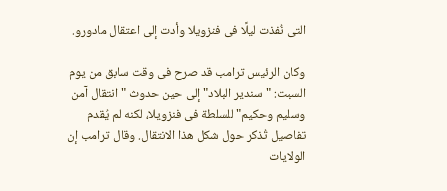التى نُفذت ليلًا فى فنزويلا وأدت إلى اعتقال مادورو.

وكان الرئيس ترامب قد صرح فى وقت سابق من يوم السبت: "سندير البلاد" إلى حين حدوث "انتقال آمن وسليم وحكيم" للسلطة فى فنزويلا، لكنه لم يُقدم تفاصيل تُذكر حول شكل هذا الانتقال. وقال ترامب إن الولايات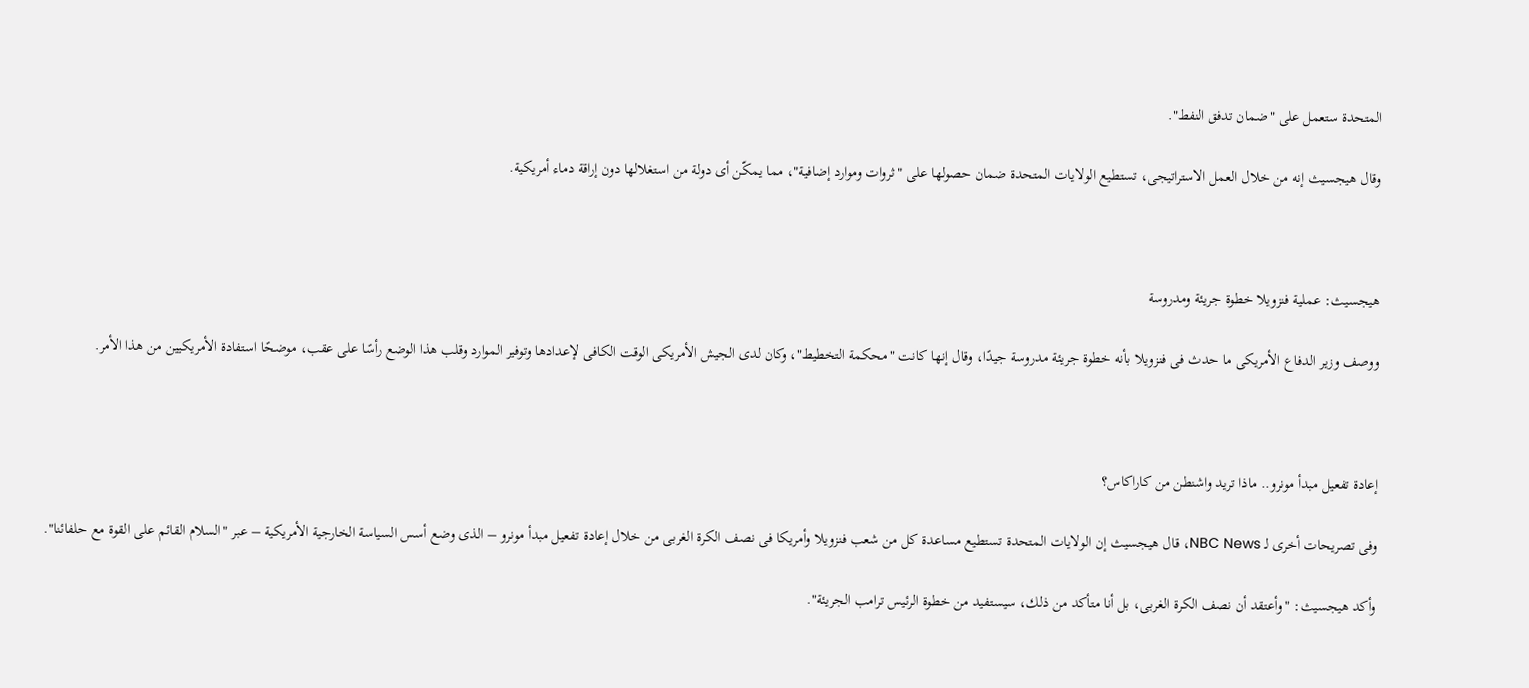المتحدة ستعمل على "ضمان تدفق النفط".

وقال هيجسيث إنه من خلال العمل الاستراتيجى، تستطيع الولايات المتحدة ضمان حصولها على "ثروات وموارد إضافية"، مما يمكّن أى دولة من استغلالها دون إراقة دماء أمريكية.



هيجسيث: عملية فنزويلا خطوة جريئة ومدروسة

ووصف وزير الدفاع الأمريكى ما حدث فى فنزويلا بأنه خطوة جريئة مدروسة جيدًا، وقال إنها كانت "محكمة التخطيط"، وكان لدى الجيش الأمريكى الوقت الكافى لإعدادها وتوفير الموارد وقلب هذا الوضع رأسًا على عقب، موضحًا استفادة الأمريكيين من هذا الأمر.



إعادة تفعيل مبدأ مونرو.. ماذا تريد واشنطن من كاراكاس؟

وفى تصريحات أخرى لـ NBC News، قال هيجسيث إن الولايات المتحدة تستطيع مساعدة كل من شعب فنزويلا وأمريكا فى نصف الكرة الغربى من خلال إعادة تفعيل مبدأ مونرو – الذى وضع أسس السياسة الخارجية الأمريكية – عبر "السلام القائم على القوة مع حلفائنا".

وأكد هيجسيث: "وأعتقد أن نصف الكرة الغربى، بل أنا متأكد من ذلك، سيستفيد من خطوة الرئيس ترامب الجريئة".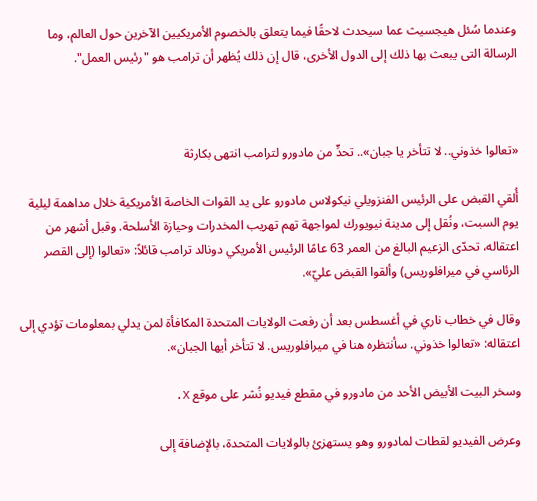وعندما سُئل هيجسيث عما سيحدث لاحقًا فيما يتعلق بالخصوم الأمريكيين الآخرين حول العالم، وما الرسالة التى يبعث بها ذلك إلى الدول الأخرى، قال إن ذلك يُظهر أن ترامب هو "رئيس العمل".



«تعالوا خذوني.. لا تتأخر يا جبان».. تحدٍّ من مادورو لترامب انتهى بكارثة

أُلقي القبض على الرئيس الفنزويلي نيكولاس مادورو على يد القوات الخاصة الأمريكية خلال مداهمة ليلية يوم السبت، ونُقل إلى مدينة نيويورك لمواجهة تهم تهريب المخدرات وحيازة الأسلحة. وقبل أشهر من اعتقاله، تحدّى الزعيم البالغ من العمر 63 عامًا الرئيس الأمريكي دونالد ترامب قائلاً: «تعالوا (إلى القصر الرئاسي في ميرافلوريس) وألقوا القبض عليّ».

وقال في خطاب ناري في أغسطس بعد أن رفعت الولايات المتحدة المكافأة لمن يدلي بمعلومات تؤدي إلى اعتقاله: «تعالوا خذوني. سأنتظره هنا في ميرافلوريس. لا تتأخر أيها الجبان».

وسخر البيت الأبيض الأحد من مادورو في مقطع فيديو نُشر على موقع X.

وعرض الفيديو لقطات لمادورو وهو يستهزئ بالولايات المتحدة، بالإضافة إلى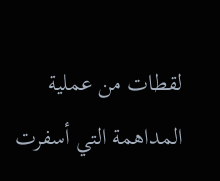لقطات من عملية المداهمة التي أسفرت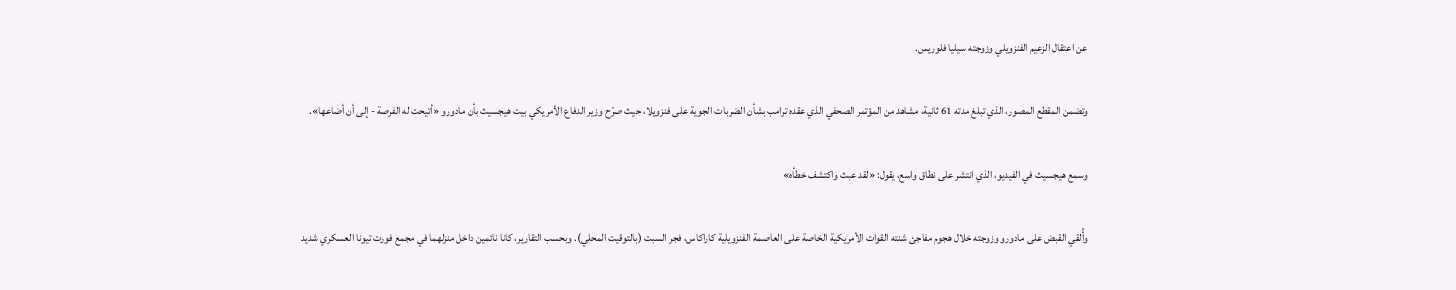عن اعتقال الزعيم الفنزويلي وزوجته سيليا فلوريس.

وتضمن المقطع المصور، الذي تبلغ مدته 61 ثانية، مشاهد من المؤتمر الصحفي الذي عقده ترامب بشأن الضربات الجوية على فنزويلا، حيث صرّح وزير الدفاع الأمريكي بيت هيجسيث بأن مادورو «أتيحت له الفرصة - إلى أن أضاعها».

وسمع هيجسيث في الفيديو، الذي انتشر على نطاق واسع، يقول: «لقد عبث واكتشف خطأه»

وأُلقي القبض على مادورو وزوجته خلال هجوم مفاجئ شنته القوات الأمريكية الخاصة على العاصمة الفنزويلية كاراكاس، فجر السبت (بالتوقيت المحلي). وبحسب التقارير، كانا نائمين داخل منزلهما في مجمع فورت تيونا العسكري شديد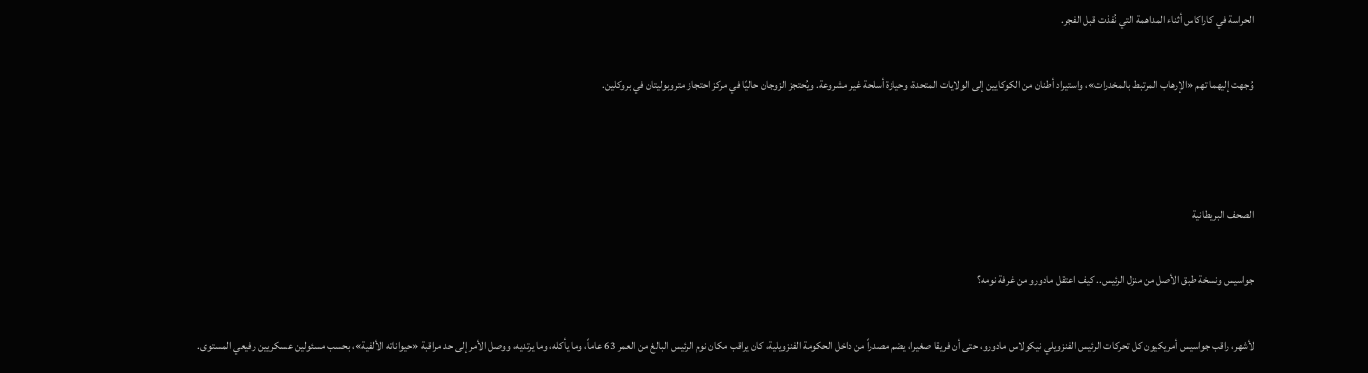الحراسة في كاراكاس أثناء المداهمة التي نُفذت قبل الفجر.

وُجهت إليهما تهم «الإرهاب المرتبط بالمخدرات»، واستيراد أطنان من الكوكايين إلى الولايات المتحدة، وحيازة أسلحة غير مشروعة. ويُحتجز الزوجان حاليًا في مركز احتجاز متروبوليتان في بروكلين.



الصحف البريطانية

جواسيس ونسخة طبق الأصل من منزل الرئيس.. كيف اعتقل مادورو من غرفة نومه؟

لأشهر، راقب جواسيس أمريكيون كل تحركات الرئيس الفنزويلي نيكولاس مادورو، حتى أن فريقا صغيرا، يضم مصدراً من داخل الحكومة الفنزويلية، كان يراقب مكان نوم الرئيس البالغ من العمر 63 عاماً، وما يأكله، وما يرتديه، ووصل الأمر إلى حد مراقبة «حيواناته الألفية»، بحسب مسئولين عسكريين رفيعي المستوى.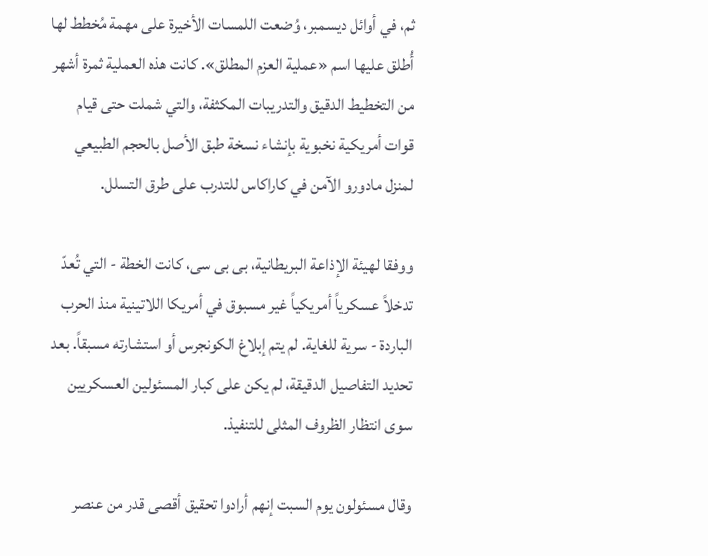ثم، في أوائل ديسمبر، وُضعت اللمسات الأخيرة على مهمة مُخطط لها أُطلق عليها اسم «عملية العزم المطلق». كانت هذه العملية ثمرة أشهر من التخطيط الدقيق والتدريبات المكثفة، والتي شملت حتى قيام قوات أمريكية نخبوية بإنشاء نسخة طبق الأصل بالحجم الطبيعي لمنزل مادورو الآمن في كاراكاس للتدرب على طرق التسلل.

ووفقا لهيئة الإذاعة البريطانية، بى بى سى، كانت الخطة - التي تُعدّ تدخلاً عسكرياً أمريكياً غير مسبوق في أمريكا اللاتينية منذ الحرب الباردة - سرية للغاية. لم يتم إبلاغ الكونجرس أو استشارته مسبقاً. بعد تحديد التفاصيل الدقيقة، لم يكن على كبار المسئولين العسكريين سوى انتظار الظروف المثلى للتنفيذ.

وقال مسئولون يوم السبت إنهم أرادوا تحقيق أقصى قدر من عنصر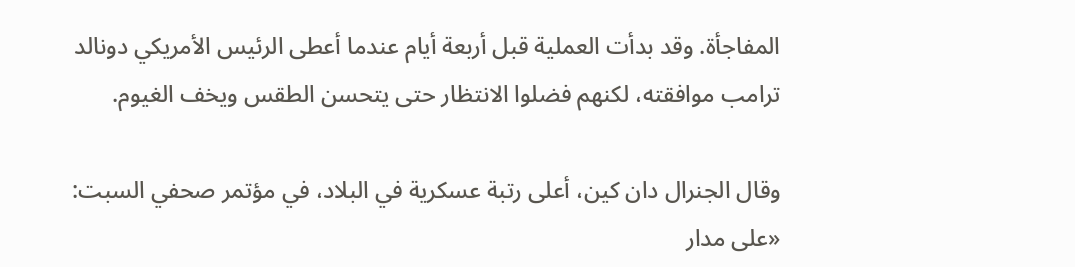المفاجأة. وقد بدأت العملية قبل أربعة أيام عندما أعطى الرئيس الأمريكي دونالد ترامب موافقته، لكنهم فضلوا الانتظار حتى يتحسن الطقس ويخف الغيوم.

وقال الجنرال دان كين، أعلى رتبة عسكرية في البلاد، في مؤتمر صحفي السبت: «على مدار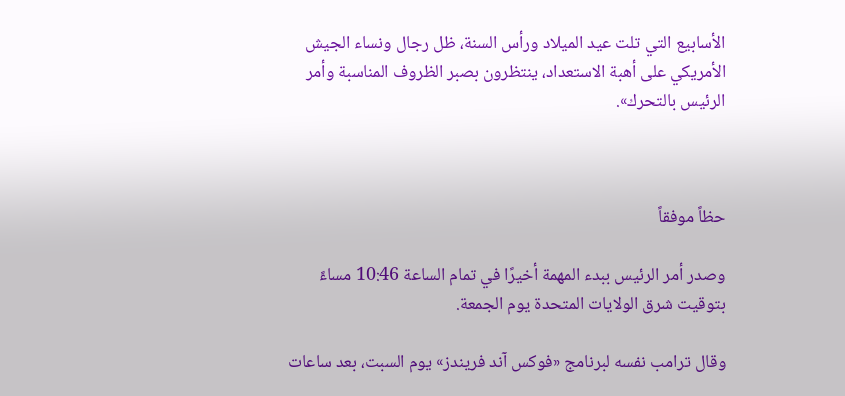الأسابيع التي تلت عيد الميلاد ورأس السنة، ظل رجال ونساء الجيش الأمريكي على أهبة الاستعداد، ينتظرون بصبر الظروف المناسبة وأمر الرئيس بالتحرك».



حظاً موفقاً

وصدر أمر الرئيس ببدء المهمة أخيرًا في تمام الساعة 10:46 مساءً بتوقيت شرق الولايات المتحدة يوم الجمعة.

وقال ترامب نفسه لبرنامج «فوكس آند فريندز» يوم السبت، بعد ساعات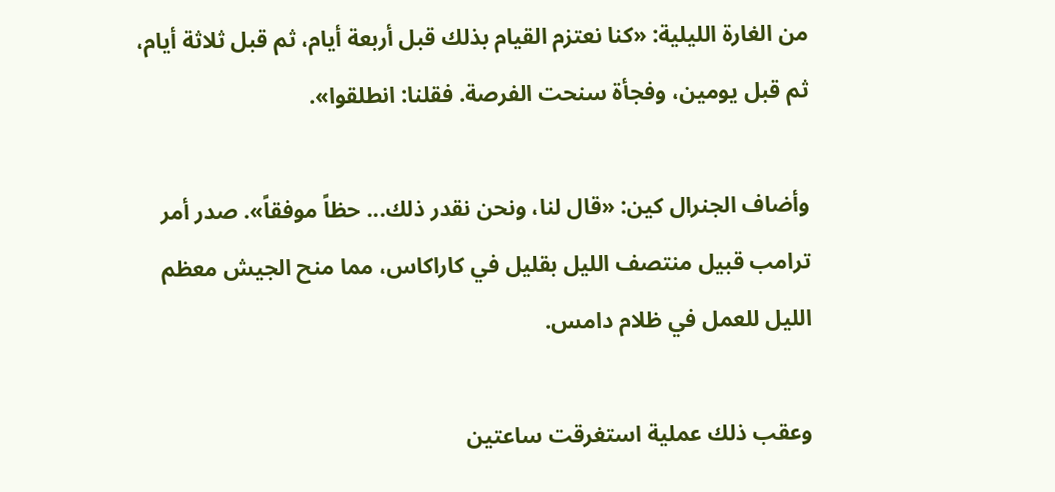من الغارة الليلية: «كنا نعتزم القيام بذلك قبل أربعة أيام، ثم قبل ثلاثة أيام، ثم قبل يومين، وفجأة سنحت الفرصة. فقلنا: انطلقوا».

وأضاف الجنرال كين: «قال لنا، ونحن نقدر ذلك... حظاً موفقاً». صدر أمر ترامب قبيل منتصف الليل بقليل في كاراكاس، مما منح الجيش معظم الليل للعمل في ظلام دامس.

وعقب ذلك عملية استغرقت ساعتين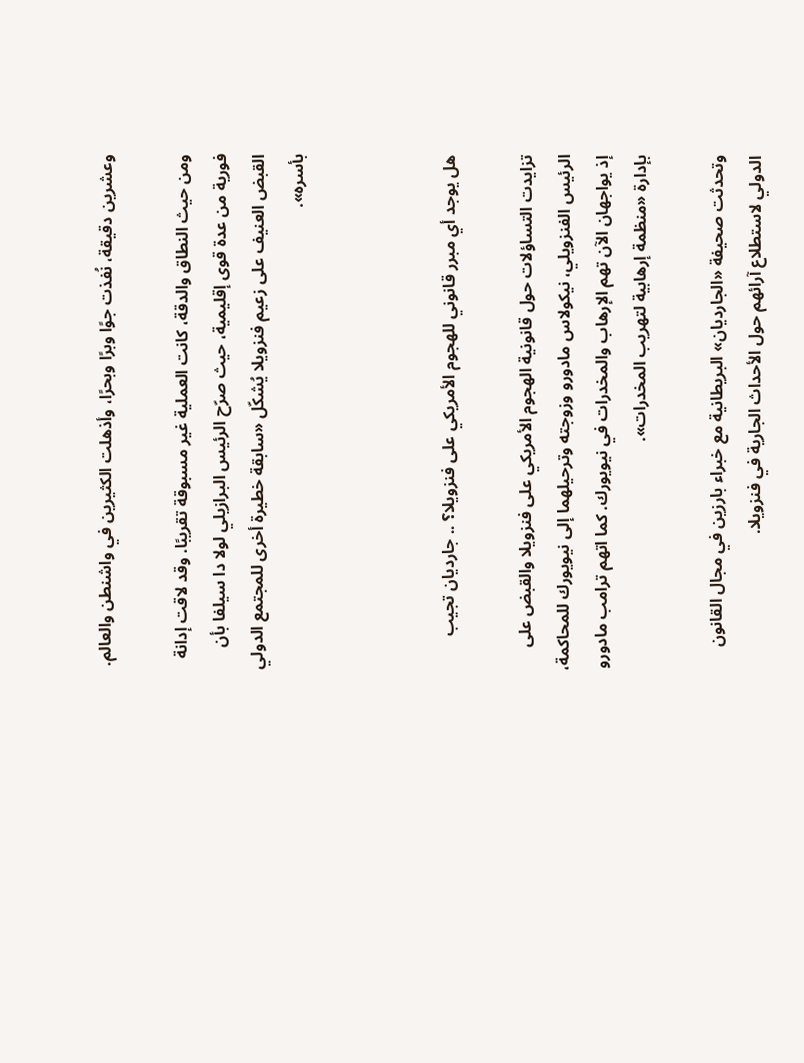وعشرين دقيقة، نُفذت جوًا وبرًا وبحرًا، وأذهلت الكثيرين في واشنطن والعالم.

ومن حيث النطاق والدقة، كانت العملية غير مسبوقة تقريبًا. وقد لاقت إدانة فورية من عدة قوى إقليمية، حيث صرّح الرئيس البرازيلي لولا دا سيلفا بأن القبض العنيف على زعيم فنزويلا يُشكّل «سابقة خطيرة أخرى للمجتمع الدولي بأسره».



هل يوجد أي مبرر قانوني للهجوم الأمريكي على فنزويلا؟ .. جارديان تجيب

تزايدت التساؤلات حول قانونية الهجوم الأمريكي على فنزويلا والقبض على الرئيس الفنزويلي، نيكولاس مادورو وزوجته وترحيلهما إلى نيويورك للمحاكمة، إذ يواجهان الآن تهم الإرهاب والمخدرات في نيويورك. كما اتهم ترامب مادورو بإدارة «منظمة إرهابية لتهريب المخدرات».

وتحدثت صحيفة «الجارديان» البريطانية مع خبراء بارزين في مجال القانون الدولي لاستطلاع آرائهم حول الأحداث الجارية في فنزويلا.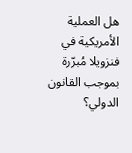هل العملية الأمريكية في فنزويلا مُبرّرة بموجب القانون الدولي؟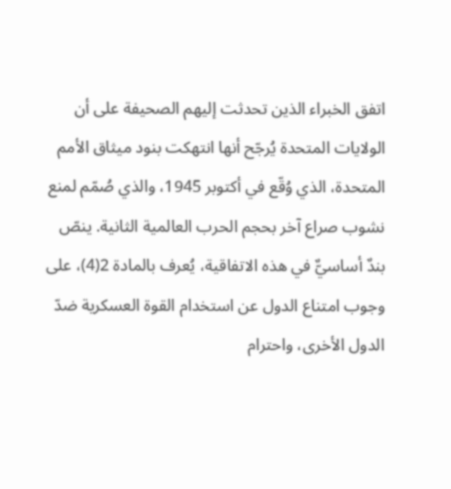اتفق الخبراء الذين تحدثت إليهم الصحيفة على أن الولايات المتحدة يُرجّح أنها انتهكت بنود ميثاق الأمم المتحدة، الذي وُقّع في أكتوبر 1945، والذي صُمّم لمنع نشوب صراع آخر بحجم الحرب العالمية الثانية. ينصّ بندٌ أساسيٌّ في هذه الاتفاقية، يُعرف بالمادة 2(4)، على وجوب امتناع الدول عن استخدام القوة العسكرية ضدّ الدول الأخرى، واحترام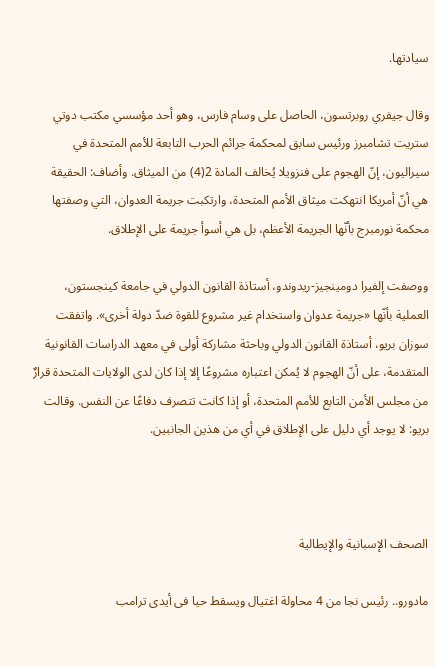سيادتها.

وقال جيفري روبرتسون، الحاصل على وسام فارس، وهو أحد مؤسسي مكتب دوتي ستريت تشامبرز ورئيس سابق لمحكمة جرائم الحرب التابعة للأمم المتحدة في سيراليون، إنّ الهجوم على فنزويلا يُخالف المادة 2(4) من الميثاق. وأضاف: الحقيقة هي أنّ أمريكا انتهكت ميثاق الأمم المتحدة، وارتكبت جريمة العدوان، التي وصفتها محكمة نورمبرج بأنّها الجريمة الأعظم، بل هي أسوأ جريمة على الإطلاق.

ووصفت إلفيرا دومينجيز-ريدوندو، أستاذة القانون الدولي في جامعة كينجستون، العملية بأنّها «جريمة عدوان واستخدام غير مشروع للقوة ضدّ دولة أخرى». واتفقت سوزان بريو، أستاذة القانون الدولي وباحثة مشاركة أولى في معهد الدراسات القانونية المتقدمة، على أنّ الهجوم لا يُمكن اعتباره مشروعًا إلا إذا كان لدى الولايات المتحدة قرارٌ من مجلس الأمن التابع للأمم المتحدة، أو إذا كانت تتصرف دفاعًا عن النفس. وقالت بريو: لا يوجد أي دليل على الإطلاق في أي من هذين الجانبين.



الصحف الإسبانية والإيطالية

مادورو.. رئيس نجا من 4 محاولة اغتيال ويسقط حيا فى أيدى ترامب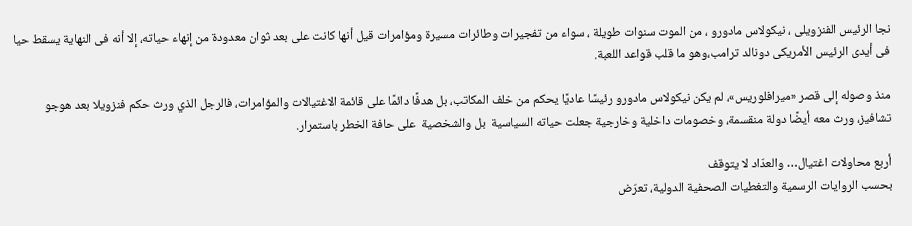نجا الرئيس الفنزويلى ، نيكولاس مادورو ، من الموت سنوات طويلة ، سواء من تفجيرات وطائرات مسيرة ومؤامرات قيل أنها كانت على بعد ثوان معدودة من إنهاء حياته، إلا أنه فى النهاية يسقط حيا فى أيدى الرئيس الأمريكى دونالد ترامب،وهو ما قلب قواعد اللعبة.

منذ وصوله إلى قصر «ميرافلوريس»، لم يكن نيكولاس مادورو رئيسًا عاديًا يحكم من خلف المكاتب، بل هدفًا دائمًا على قائمة الاغتيالات والمؤامرات، فالرجل الذي ورث حكم فنزويلا بعد هوجو تشافيز، ورث معه أيضًا دولة منقسمة، وخصومات داخلية وخارجية جعلت حياته السياسية  بل والشخصية  على حافة الخطر باستمرار.

أربع محاولات اغتيال… والعدّاد لا يتوقف
بحسب الروايات الرسمية والتغطيات الصحفية الدولية، تعرّض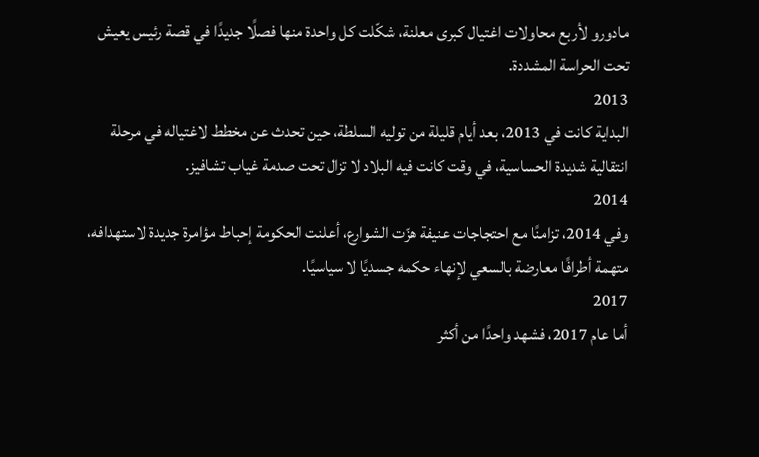مادورو لأربع محاولات اغتيال كبرى معلنة، شكّلت كل واحدة منها فصلًا جديدًا في قصة رئيس يعيش تحت الحراسة المشددة.
2013
البداية كانت في 2013، بعد أيام قليلة من توليه السلطة، حين تحدث عن مخطط لاغتياله في مرحلة انتقالية شديدة الحساسية، في وقت كانت فيه البلاد لا تزال تحت صدمة غياب تشافيز.
2014
وفي 2014، تزامنًا مع احتجاجات عنيفة هزّت الشوارع، أعلنت الحكومة إحباط مؤامرة جديدة لاستهدافه، متهمة أطرافًا معارضة بالسعي لإنهاء حكمه جسديًا لا سياسيًا.
2017
أما عام 2017، فشهد واحدًا من أكثر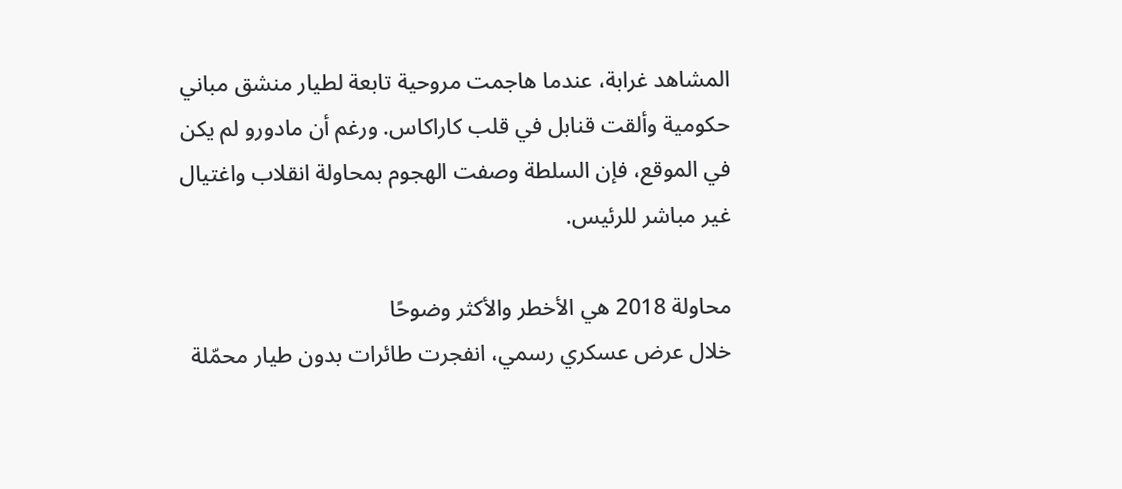المشاهد غرابة، عندما هاجمت مروحية تابعة لطيار منشق مباني حكومية وألقت قنابل في قلب كاراكاس. ورغم أن مادورو لم يكن في الموقع، فإن السلطة وصفت الهجوم بمحاولة انقلاب واغتيال غير مباشر للرئيس.

محاولة 2018 هي الأخطر والأكثر وضوحًا
خلال عرض عسكري رسمي، انفجرت طائرات بدون طيار محمّلة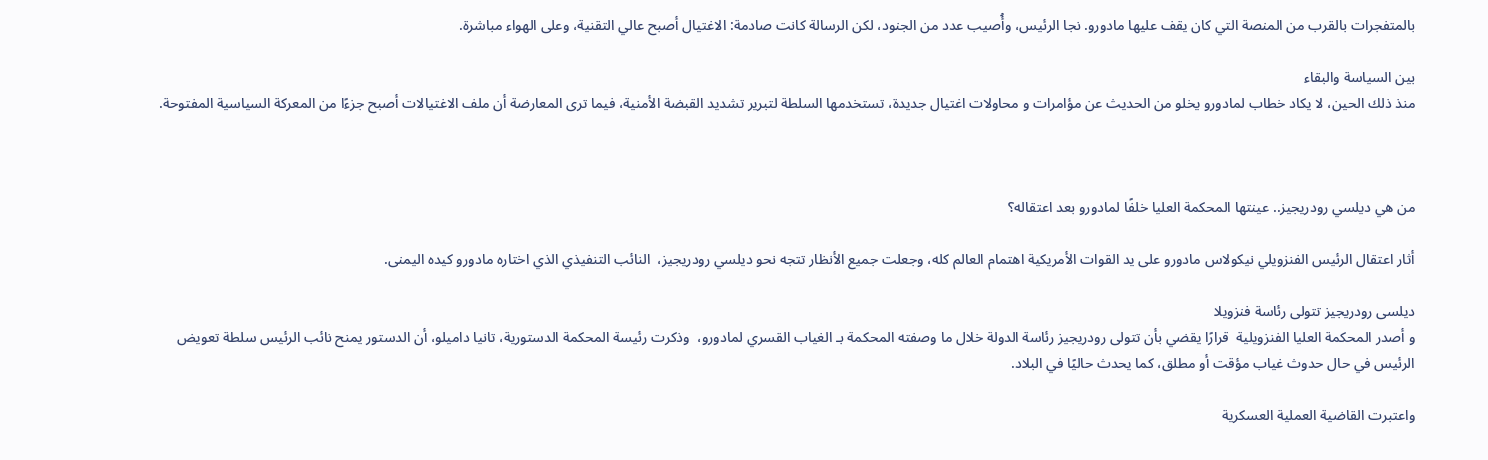بالمتفجرات بالقرب من المنصة التي كان يقف عليها مادورو. نجا الرئيس، وأُصيب عدد من الجنود، لكن الرسالة كانت صادمة: الاغتيال أصبح عالي التقنية، وعلى الهواء مباشرة.

بين السياسة والبقاء
منذ ذلك الحين، لا يكاد خطاب لمادورو يخلو من الحديث عن مؤامرات و محاولات اغتيال جديدة، تستخدمها السلطة لتبرير تشديد القبضة الأمنية، فيما ترى المعارضة أن ملف الاغتيالات أصبح جزءًا من المعركة السياسية المفتوحة.



من هي ديلسي رودريجيز.. عينتها المحكمة العليا خلفًا لمادورو بعد اعتقاله؟

أثار اعتقال الرئيس الفنزويلي نيكولاس مادورو على يد القوات الأمريكية اهتمام العالم كله، وجعلت جميع الأنظار تتجه نحو ديلسي رودريجيز،  النائب التنفيذي الذي اختاره مادورو كيده اليمنى.

ديلسى رودريجيز تتولى رئاسة فنزويلا
و أصدر المحكمة العليا الفنزويلية  قرارًا يقضي بأن تتولى رودريجيز رئاسة الدولة خلال ما وصفته المحكمة بـ الغياب القسري لمادورو،  وذكرت رئيسة المحكمة الدستورية، تانيا داميلو، أن الدستور يمنح نائب الرئيس سلطة تعويض الرئيس في حال حدوث غياب مؤقت أو مطلق، كما يحدث حاليًا في البلاد.

واعتبرت القاضية العملية العسكرية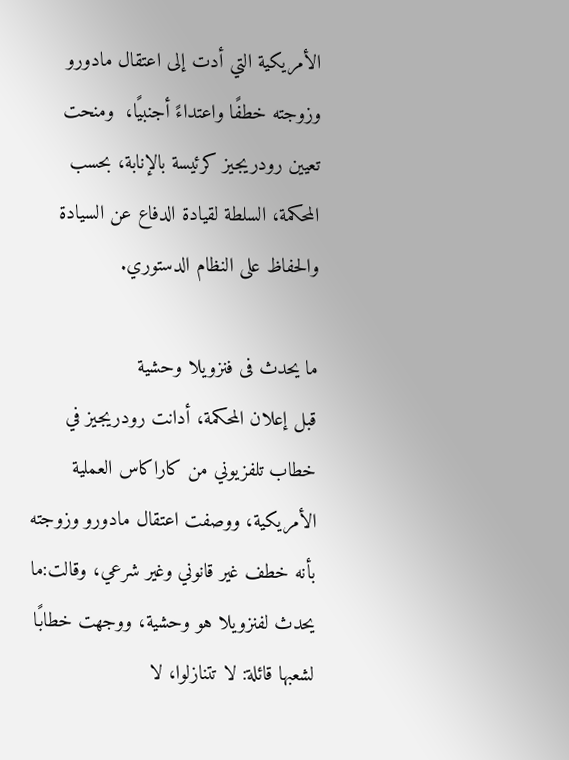الأمريكية التي أدت إلى اعتقال مادورو وزوجته خطفًا واعتداءً أجنبيًا،  ومنحت تعيين رودريجيز كرئيسة بالإنابة، بحسب المحكمة، السلطة لقيادة الدفاع عن السيادة والحفاظ على النظام الدستوري.

ما يحدث فى فنزويلا وحشية
قبل إعلان المحكمة، أدانت رودريجيز في خطاب تلفزيوني من كاراكاس العملية الأمريكية، ووصفت اعتقال مادورو وزوجته بأنه خطف غير قانوني وغير شرعي، وقالت:ما يحدث لفنزويلا هو وحشية، ووجهت خطابًا لشعبها قائلة: لا تتنازلوا، لا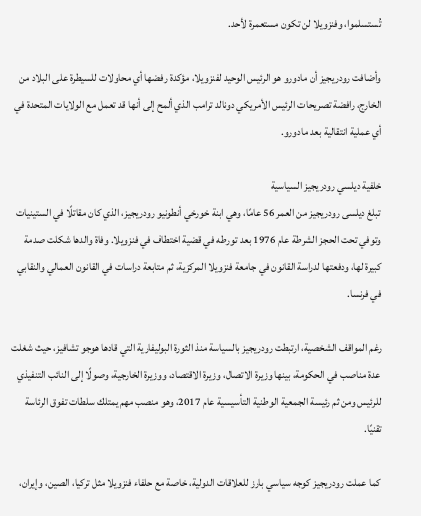تُستسلموا، وفنزويلا لن تكون مستعمرة لأحد.

وأضافت رودريجيز أن مادورو هو الرئيس الوحيد لفنزويلا، مؤكدة رفضها أي محاولات للسيطرة على البلاد من الخارج، رافضة تصريحات الرئيس الأمريكي دونالد ترامب الذي ألمح إلى أنها قد تعمل مع الولايات المتحدة في أي عملية انتقالية بعد مادورو.

خلفية ديلسي رودريجيز السياسية
تبلغ ديلسى رودريجيز من العمر 56 عامًا، وهي ابنة خورخي أنطونيو رودريجيز، الذي كان مقاتلًا في الستينيات وتوفي تحت الحجز الشرطة عام 1976 بعد تورطه في قضية اختطاف في فنزويلا. وفاة والدها شكلت صدمة كبيرة لها، ودفعتها لدراسة القانون في جامعة فنزويلا المركزية، ثم متابعة دراسات في القانون العمالي والنقابي في فرنسا.

رغم المواقف الشخصية، ارتبطت رودريجيز بالسياسة منذ الثورة البوليفارية التي قادها هوجو تشافيز، حيث شغلت عدة مناصب في الحكومة، بينها وزيرة الاتصال، وزيرة الاقتصاد، ووزيرة الخارجية، وصولًا إلى النائب التنفيذي للرئيس ومن ثم رئيسة الجمعية الوطنية التأسيسية عام 2017، وهو منصب مهم يمتلك سلطات تفوق الرئاسة تقنيًا.

كما عملت رودريجيز كوجه سياسي بارز للعلاقات الدولية، خاصة مع حلفاء فنزويلا مثل تركيا، الصين، وإيران،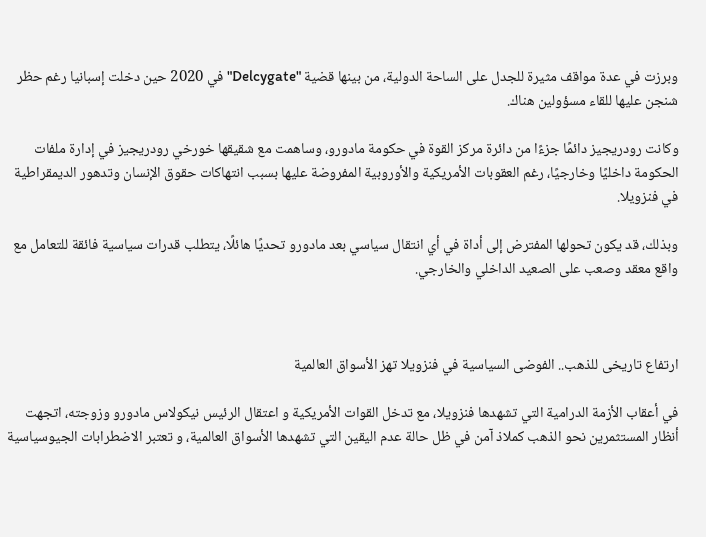وبرزت في عدة مواقف مثيرة للجدل على الساحة الدولية، من بينها قضية "Delcygate" في 2020 حين دخلت إسبانيا رغم حظر شنجن عليها للقاء مسؤولين هناك.

وكانت رودريجيز دائمًا جزءًا من دائرة مركز القوة في حكومة مادورو، وساهمت مع شقيقها خورخي رودريجيز في إدارة ملفات الحكومة داخليًا وخارجيًا، رغم العقوبات الأمريكية والأوروبية المفروضة عليها بسبب انتهاكات حقوق الإنسان وتدهور الديمقراطية في فنزويلا.

وبذلك، قد يكون تحولها المفترض إلى أداة في أي انتقال سياسي بعد مادورو تحديًا هائلًا، يتطلب قدرات سياسية فائقة للتعامل مع واقع معقد وصعب على الصعيد الداخلي والخارجي.



ارتفاع تاريخى للذهب.. الفوضى السياسية في فنزويلا تهز الأسواق العالمية

في أعقاب الأزمة الدرامية التي تشهدها فنزويلا، مع تدخل القوات الأمريكية و اعتقال الرئيس نيكولاس مادورو وزوجته، اتجهت أنظار المستثمرين نحو الذهب كملاذ آمن في ظل حالة عدم اليقين التي تشهدها الأسواق العالمية، و تعتبر الاضطرابات الجيوسياسية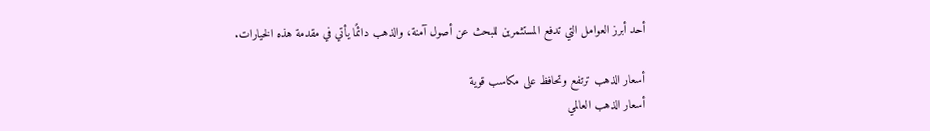أحد أبرز العوامل التي تدفع المستثمرين للبحث عن أصول آمنة، والذهب دائمًا يأتي في مقدمة هذه الخيارات.

أسعار الذهب ترتفع وتحافظ على مكاسب قوية
أسعار الذهب العالمي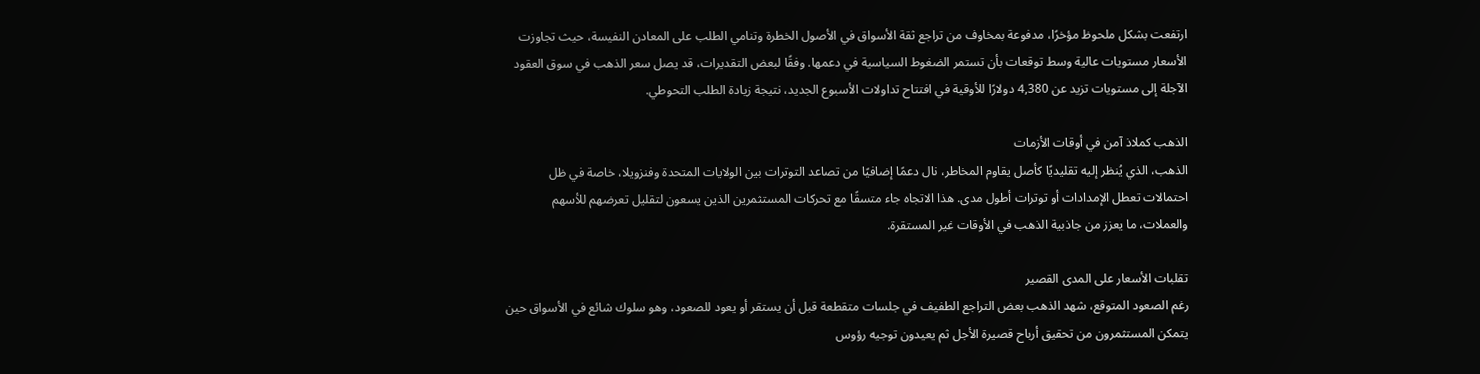ارتفعت بشكل ملحوظ مؤخرًا، مدفوعة بمخاوف من تراجع ثقة الأسواق في الأصول الخطرة وتنامي الطلب على المعادن النفيسة، حيث تجاوزت الأسعار مستويات عالية وسط توقعات بأن تستمر الضغوط السياسية في دعمها. وفقًا لبعض التقديرات، قد يصل سعر الذهب في سوق العقود الآجلة إلى مستويات تزيد عن 4,380 دولارًا للأوقية في افتتاح تداولات الأسبوع الجديد، نتيجة زيادة الطلب التحوطي.

الذهب كملاذ آمن في أوقات الأزمات
الذهب، الذي يُنظر إليه تقليديًا كأصل يقاوم المخاطر، نال دعمًا إضافيًا من تصاعد التوترات بين الولايات المتحدة وفنزويلا، خاصة في ظل احتمالات تعطل الإمدادات أو توترات أطول مدى. هذا الاتجاه جاء متسقًا مع تحركات المستثمرين الذين يسعون لتقليل تعرضهم للأسهم والعملات، ما يعزز من جاذبية الذهب في الأوقات غير المستقرة.

تقلبات الأسعار على المدى القصير
رغم الصعود المتوقع، شهد الذهب بعض التراجع الطفيف في جلسات متقطعة قبل أن يستقر أو يعود للصعود، وهو سلوك شائع في الأسواق حين يتمكن المستثمرون من تحقيق أرباح قصيرة الأجل ثم يعيدون توجيه رؤوس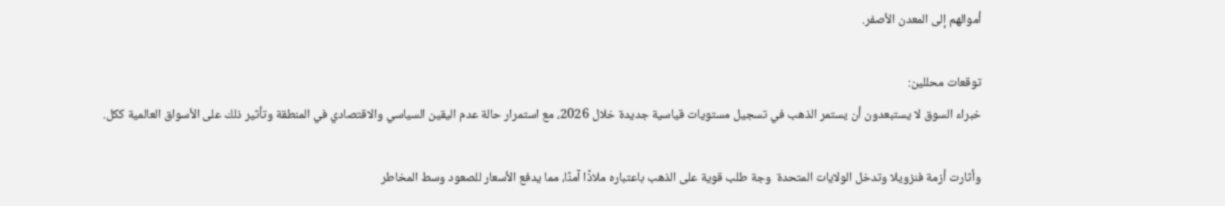أموالهم إلى المعدن الأصفر.

توقعات محللين:
خبراء السوق لا يستبعدون أن يستمر الذهب في تسجيل مستويات قياسية جديدة خلال 2026، مع استمرار حالة عدم اليقين السياسي والاقتصادي في المنطقة وتأثير ذلك على الأسواق العالمية ككل.

وأثارت أزمة فنزويلا وتدخل الولايات المتحدة  وجة طلب قوية على الذهب باعتباره ملاذًا آمنًا، مما يدفع الأسعار للصعود وسط المخاطر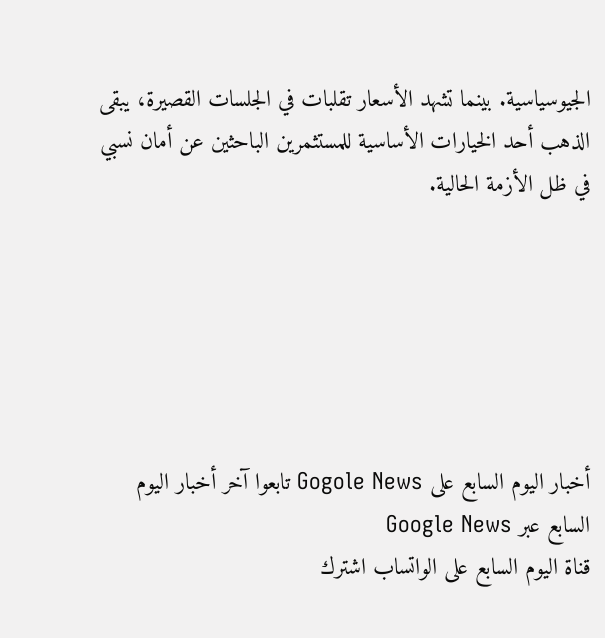الجيوسياسية. بينما تشهد الأسعار تقلبات في الجلسات القصيرة، يبقى الذهب أحد الخيارات الأساسية للمستثمرين الباحثين عن أمان نسبي في ظل الأزمة الحالية.






أخبار اليوم السابع على Gogole News تابعوا آخر أخبار اليوم السابع عبر Google News
قناة اليوم السابع على الواتساب اشترك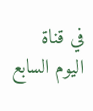في قناة اليوم السابع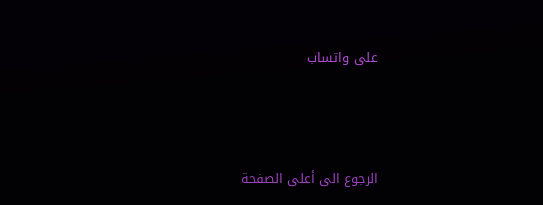على واتساب



الرجوع الى أعلى الصفحة